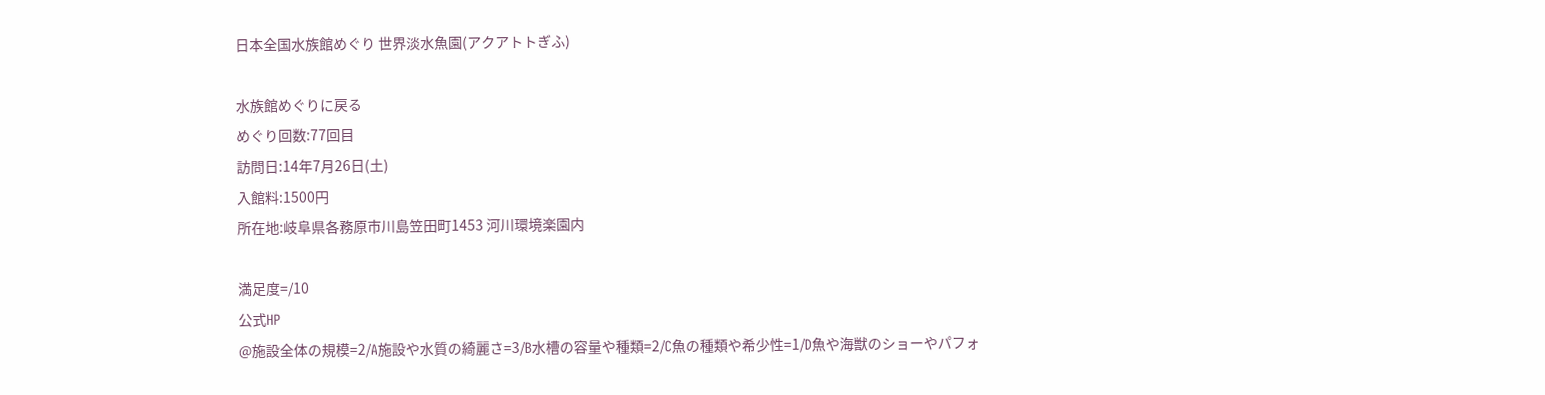日本全国水族館めぐり 世界淡水魚園(アクアトトぎふ)

水族館めぐりに戻る
めぐり回数:77回目
訪問日:14年7月26日(土)
入館料:1500円
所在地:岐阜県各務原市川島笠田町1453 河川環境楽園内

満足度=/10
公式HP
@施設全体の規模=2/A施設や水質の綺麗さ=3/B水槽の容量や種類=2/C魚の種類や希少性=1/D魚や海獣のショーやパフォ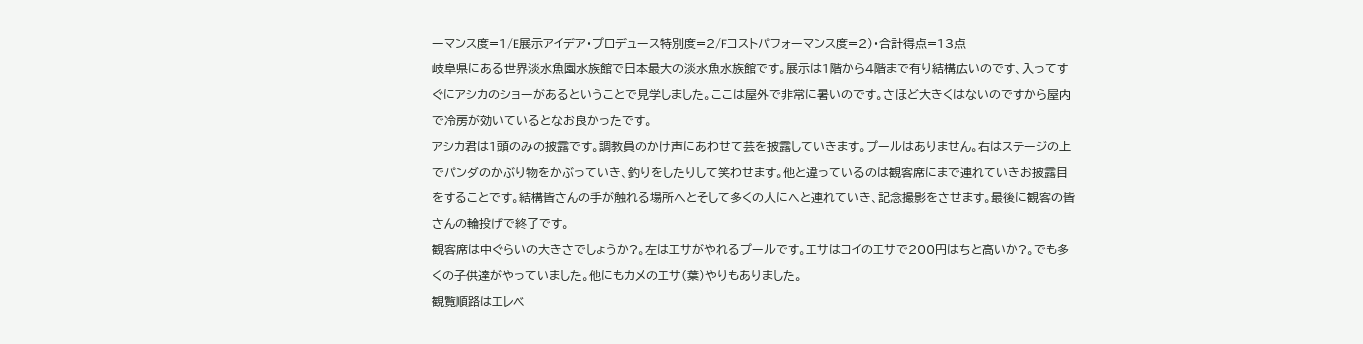ーマンス度=1/E展示アイデア・プロデュース特別度=2/Fコストパフォーマンス度=2)・合計得点=13点
岐阜県にある世界淡水魚園水族館で日本最大の淡水魚水族館です。展示は1階から4階まで有り結構広いのです、入ってすぐにアシカのショーがあるということで見学しました。ここは屋外で非常に暑いのです。さほど大きくはないのですから屋内で冷房が効いているとなお良かったです。
アシカ君は1頭のみの披露です。調教員のかけ声にあわせて芸を披露していきます。プールはありません。右はステージの上でパンダのかぶり物をかぶっていき、釣りをしたりして笑わせます。他と違っているのは観客席にまで連れていきお披露目をすることです。結構皆さんの手が触れる場所へとそして多くの人にへと連れていき、記念撮影をさせます。最後に観客の皆さんの輪投げで終了です。
観客席は中ぐらいの大きさでしょうか?。左はエサがやれるプールです。エサはコイのエサで200円はちと高いか?。でも多くの子供達がやっていました。他にもカメのエサ(葉)やりもありました。
観覧順路はエレベ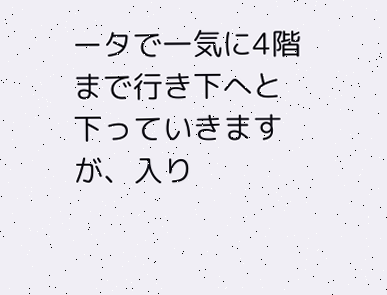ータで一気に4階まで行き下へと下っていきますが、入り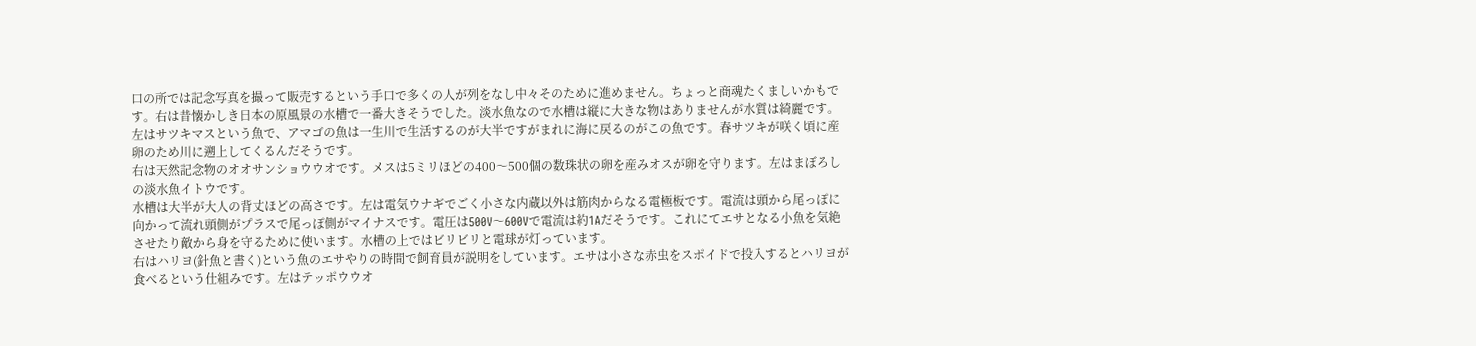口の所では記念写真を撮って販売するという手口で多くの人が列をなし中々そのために進めません。ちょっと商魂たくましいかもです。右は昔懐かしき日本の原風景の水槽で一番大きそうでした。淡水魚なので水槽は縦に大きな物はありませんが水質は綺麗です。左はサツキマスという魚で、アマゴの魚は一生川で生活するのが大半ですがまれに海に戻るのがこの魚です。春サツキが咲く頃に産卵のため川に遡上してくるんだそうです。
右は天然記念物のオオサンショウウオです。メスは5ミリほどの400〜500個の数珠状の卵を産みオスが卵を守ります。左はまぼろしの淡水魚イトウです。
水槽は大半が大人の背丈ほどの高さです。左は電気ウナギでごく小さな内蔵以外は筋肉からなる電極板です。電流は頭から尾っぽに向かって流れ頭側がプラスで尾っぽ側がマイナスです。電圧は500V〜600Vで電流は約1Aだそうです。これにてエサとなる小魚を気絶させたり敵から身を守るために使います。水槽の上ではビリビリと電球が灯っています。
右はハリヨ(針魚と書く)という魚のエサやりの時間で飼育員が説明をしています。エサは小さな赤虫をスポイドで投入するとハリヨが食べるという仕組みです。左はテッポウウオ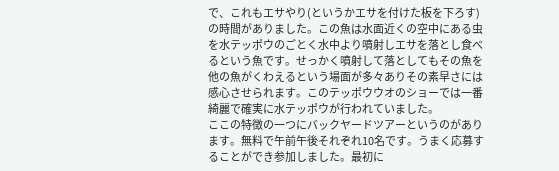で、これもエサやり(というかエサを付けた板を下ろす)の時間がありました。この魚は水面近くの空中にある虫を水テッポウのごとく水中より噴射しエサを落とし食べるという魚です。せっかく噴射して落としてもその魚を他の魚がくわえるという場面が多々ありその素早さには感心させられます。このテッポウウオのショーでは一番綺麗で確実に水テッポウが行われていました。
ここの特徴の一つにバックヤードツアーというのがあります。無料で午前午後それぞれ10名です。うまく応募することができ参加しました。最初に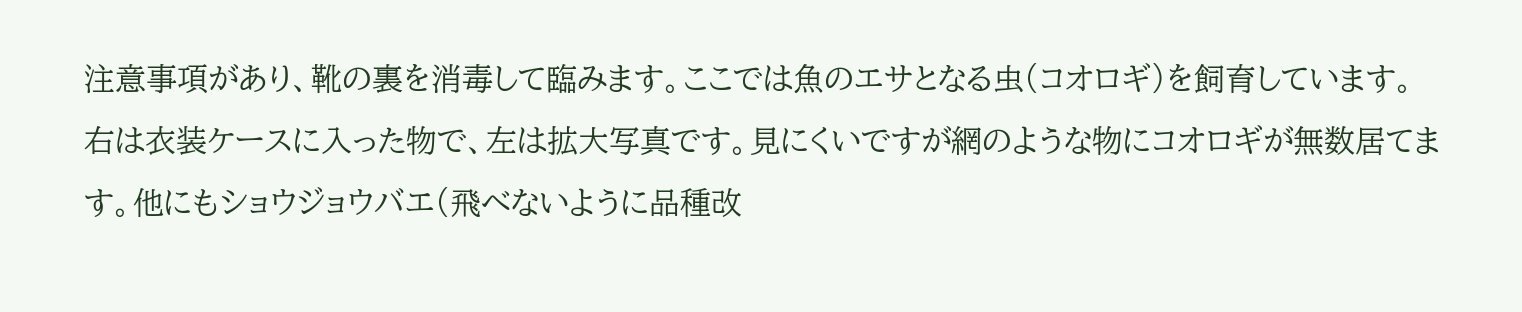注意事項があり、靴の裏を消毒して臨みます。ここでは魚のエサとなる虫(コオロギ)を飼育しています。右は衣装ケースに入った物で、左は拡大写真です。見にくいですが網のような物にコオロギが無数居てます。他にもショウジョウバエ(飛べないように品種改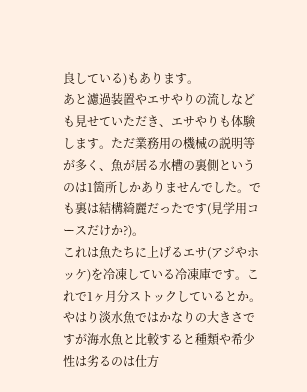良している)もあります。
あと濾過装置やエサやりの流しなども見せていただき、エサやりも体験します。ただ業務用の機械の説明等が多く、魚が居る水槽の裏側というのは1箇所しかありませんでした。でも裏は結構綺麗だったです(見学用コースだけか?)。
これは魚たちに上げるエサ(アジやホッケ)を冷凍している冷凍庫です。これで1ヶ月分ストックしているとか。やはり淡水魚ではかなりの大きさですが海水魚と比較すると種類や希少性は劣るのは仕方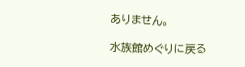ありません。

水族館めぐりに戻る